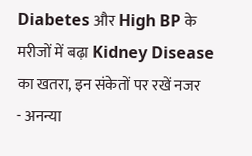Diabetes और High BP के मरीजों में बढ़ा Kidney Disease का खतरा, इन संकेतों पर रखें नजर
- अनन्या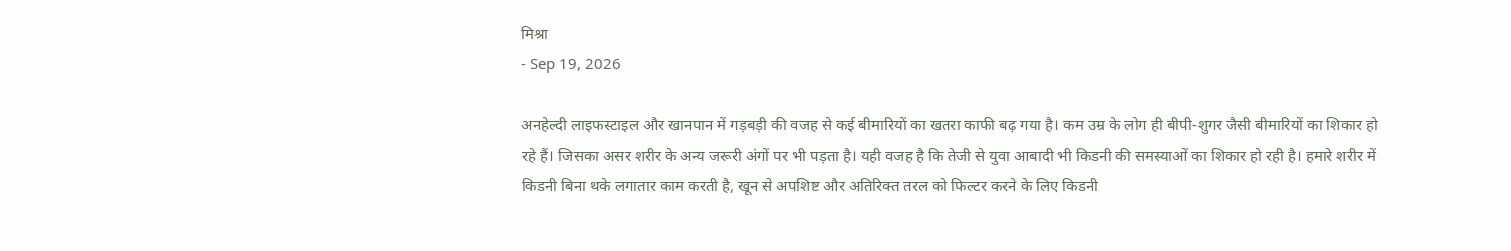मिश्रा
- Sep 19, 2026

अनहेल्दी लाइफस्टाइल और खानपान में गड़बड़ी की वजह से कई बीमारियों का खतरा काफी बढ़ गया है। कम उम्र के लोग ही बीपी-शुगर जैसी बीमारियों का शिकार हो रहे हैं। जिसका असर शरीर के अन्य जरूरी अंगों पर भी पड़ता है। यही वजह है कि तेजी से युवा आबादी भी किडनी की समस्याओं का शिकार हो रही है। हमारे शरीर में किडनी बिना थके लगातार काम करती है, खून से अपशिष्ट और अतिरिक्त तरल को फिल्टर करने के लिए किडनी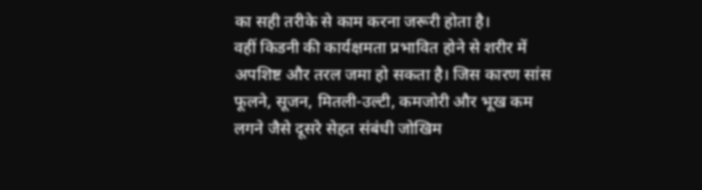का सही तरीके से काम करना जरूरी होता है।
वहीं किडनी की कार्यक्षमता प्रभावित होने से शरीर में अपशिष्ट और तरल जमा हो सकता है। जिस कारण सांस फूलने, सूजन, मितली-उल्टी, कमजोरी और भूख कम लगने जैसे दूसरे सेहत संबंधी जोखिम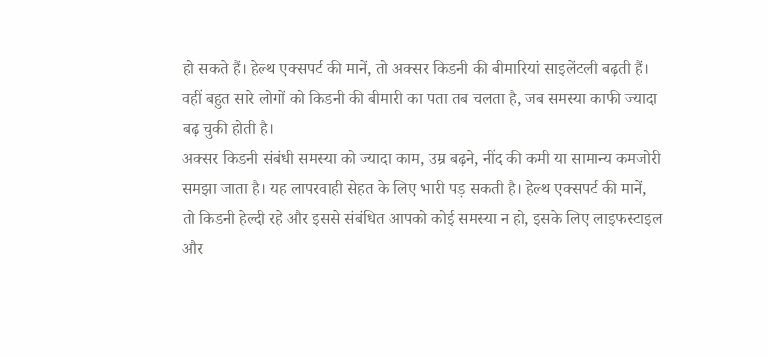हो सकते हैं। हेल्थ एक्सपर्ट की मानें, तो अक्सर किडनी की बीमारियां साइलेंटली बढ़ती हैं। वहीं बहुत सारे लोगों को किडनी की बीमारी का पता तब चलता है, जब समस्या काफी ज्यादा बढ़ चुकी होती है।
अक्सर किडनी संबंधी समस्या को ज्यादा काम, उम्र बढ़ने, नींद की कमी या सामान्य कमजोरी समझा जाता है। यह लापरवाही सेहत के लिए भारी पड़ सकती है। हेल्थ एक्सपर्ट की मानें, तो किडनी हेल्दी रहे और इससे संबंधित आपको कोई समस्या न हो, इसके लिए लाइफस्टाइल और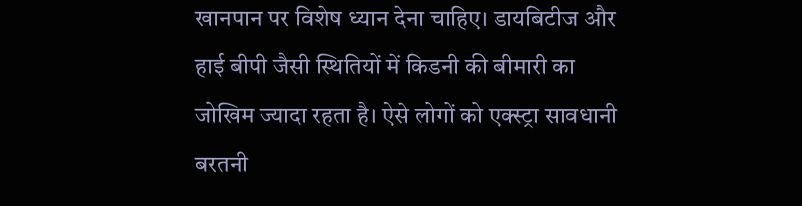खानपान पर विशेष ध्यान देना चाहिए। डायबिटीज और हाई बीपी जैसी स्थितियों में किडनी की बीमारी का जोखिम ज्यादा रहता है। ऐसे लोगों को एक्स्ट्रा सावधानी बरतनी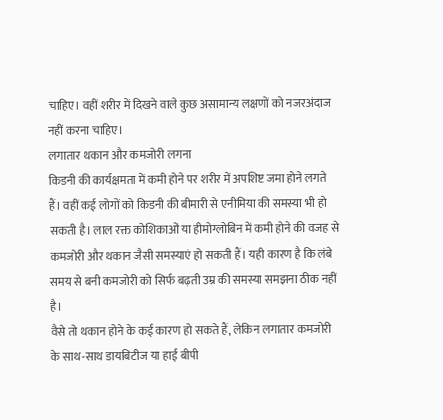चाहिए। वहीं शरीर में दिखने वाले कुछ असामान्य लक्षणों को नजरअंदाज नहीं करना चाहिए।
लगातार थकान और कमजोरी लगना
किडनी की कार्यक्षमता में कमी होने पर शरीर में अपशिष्ट जमा होने लगते हैं। वहीं कई लोगों को किडनी की बीमारी से एनीमिया की समस्या भी हो सकती है। लाल रक्त कोशिकाओं या हीमोग्लोबिन में कमी होने की वजह से कमजोरी और थकान जैसी समस्याएं हो सकती हैं। यही कारण है कि लंबे समय से बनी कमजोरी को सिर्फ बढ़ती उम्र की समस्या समझना ठीक नहीं है।
वैसे तो थकान होने के कई कारण हो सकते हैं, लेकिन लगातार कमजोरी के साथ-साथ डायबिटीज या हाई बीपी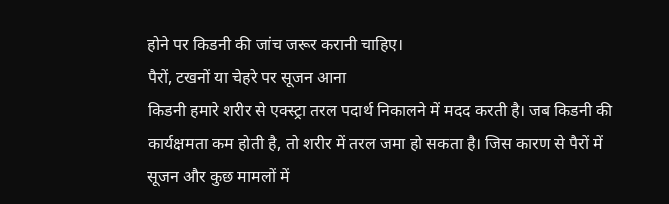होने पर किडनी की जांच जरूर करानी चाहिए।
पैरों, टखनों या चेहरे पर सूजन आना
किडनी हमारे शरीर से एक्स्ट्रा तरल पदार्थ निकालने में मदद करती है। जब किडनी की कार्यक्षमता कम होती है, तो शरीर में तरल जमा हो सकता है। जिस कारण से पैरों में सूजन और कुछ मामलों में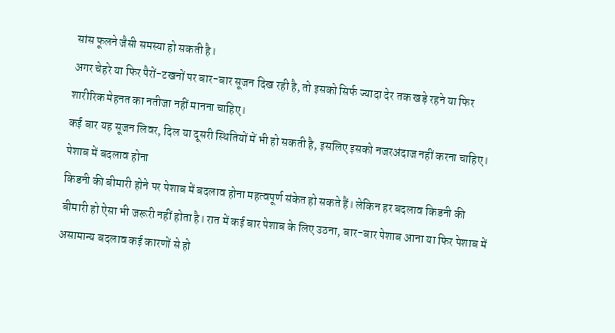सांस फूलने जैसी समस्या हो सकती है।
अगर चेहरे या फिर पैरों-टखनों पर बार-बार सूजन दिख रही है, तो इसको सिर्फ ज्यादा देर तक खड़े रहने या फिर शारीरिक मेहनत का नतीजा नहीं मानना चाहिए।
कई बार यह सूजन लिवर, दिल या दूसरी स्थितियों में भी हो सकती है, इसलिए इसको नजरअंदाज नहीं करना चाहिए।
पेशाब में बदलाव होना
किडनी की बीमारी होने पर पेशाब में बदलाव होना महत्वपूर्ण संकेत हो सकते हैं। लेकिन हर बदलाव किडनी की बीमारी हो ऐसा भी जरूरी नहीं होता है। रात में कई बार पेशाब के लिए उठना, बार-बार पेशाब आना या फिर पेशाब में असामान्य बदलाव कई कारणों से हो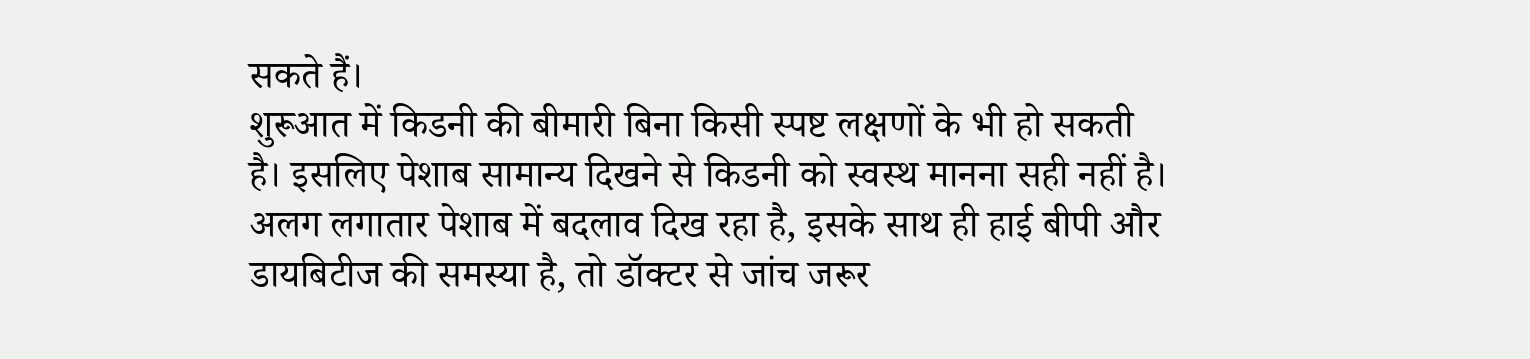सकते हैं।
शुरूआत में किडनी की बीमारी बिना किसी स्पष्ट लक्षणों के भी हो सकती है। इसलिए पेशाब सामान्य दिखने से किडनी को स्वस्थ मानना सही नहीं है। अलग लगातार पेशाब में बदलाव दिख रहा है, इसके साथ ही हाई बीपी और डायबिटीज की समस्या है, तो डॉक्टर से जांच जरूर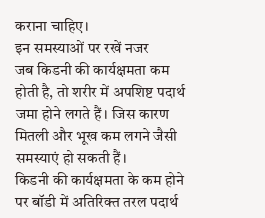कराना चाहिए।
इन समस्याओं पर रखें नजर
जब किडनी की कार्यक्षमता कम होती है, तो शरीर में अपशिष्ट पदार्थ जमा होने लगते हैं। जिस कारण मितली और भूख कम लगने जैसी समस्याएं हो सकती हैं।
किडनी की कार्यक्षमता के कम होने पर बॉडी में अतिरिक्त तरल पदार्थ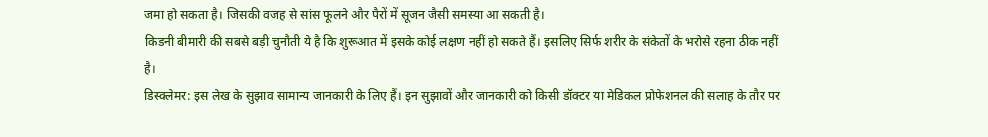जमा हो सकता है। जिसकी वजह से सांस फूलने और पैरों में सूजन जैसी समस्या आ सकती है।
किडनी बीमारी की सबसे बड़ी चुनौती ये है कि शुरूआत में इसके कोई लक्षण नहीं हो सकते हैं। इसलिए सिर्फ शरीर के संकेतों के भरोसे रहना ठीक नहीं है।
डिस्क्लेमर: इस लेख के सुझाव सामान्य जानकारी के लिए हैं। इन सुझावों और जानकारी को किसी डॉक्टर या मेडिकल प्रोफेशनल की सलाह के तौर पर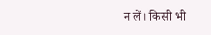न लें। किसी भी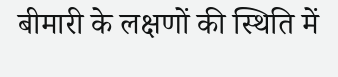बीमारी के लक्षणों की स्थिति में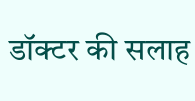डॉक्टर की सलाह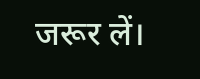जरूर लें।